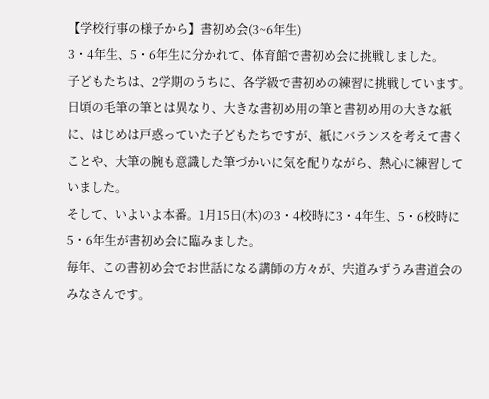【学校行事の様子から】書初め会(3~6年生)
3・4年生、5・6年生に分かれて、体育館で書初め会に挑戦しました。
子どもたちは、2学期のうちに、各学級で書初めの練習に挑戦しています。日頃の毛筆の筆とは異なり、大きな書初め用の筆と書初め用の大きな紙に、はじめは戸惑っていた子どもたちですが、紙にバランスを考えて書くことや、大筆の腕も意識した筆づかいに気を配りながら、熱心に練習していました。
そして、いよいよ本番。1月15日(木)の3・4校時に3・4年生、5・6校時に5・6年生が書初め会に臨みました。
毎年、この書初め会でお世話になる講師の方々が、宍道みずうみ書道会のみなさんです。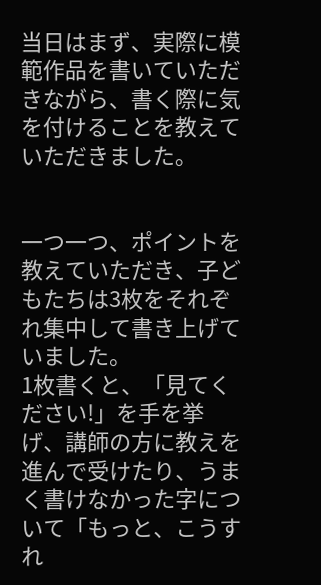当日はまず、実際に模範作品を書いていただきながら、書く際に気を付けることを教えていただきました。


一つ一つ、ポイントを教えていただき、子どもたちは3枚をそれぞれ集中して書き上げていました。
1枚書くと、「見てください!」を手を挙げ、講師の方に教えを進んで受けたり、うまく書けなかった字について「もっと、こうすれ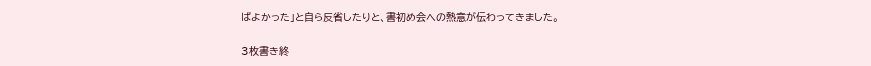ばよかった」と自ら反省したりと、書初め会への熱意が伝わってきました。

3枚書き終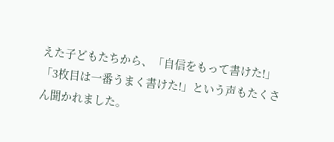えた子どもたちから、「自信をもって書けた!」「3枚目は一番うまく書けた!」という声もたくさん聞かれました。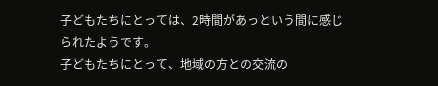子どもたちにとっては、2時間があっという間に感じられたようです。
子どもたちにとって、地域の方との交流の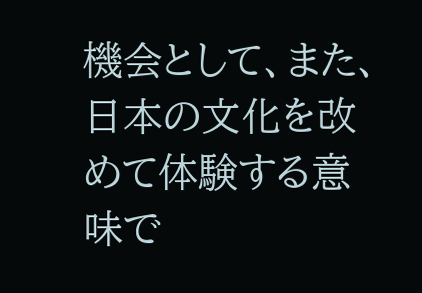機会として、また、日本の文化を改めて体験する意味で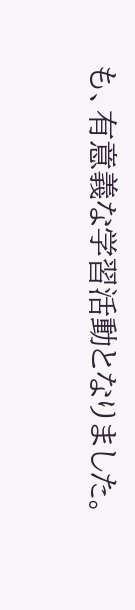も、有意義な学習活動となりました。